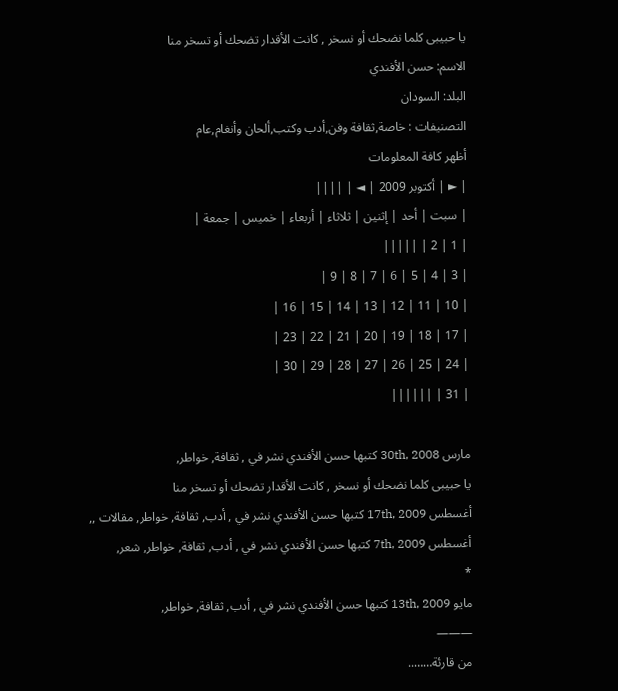يا حبيبى كلما نضحك أو نسخر , كانت الأقدار تضحك أو تسخر منا
الاسم: حسن الأفندي
البلد: السودان
التصنيفات : خاصة,ثقافة وفن,أدب وكتب,ألحان وأنغام,عام
أظهر كافة المعلومات
| ► | أكتوبر 2009 | ◄ | ||||
| سبت | أحد | إثنين | ثلاثاء | أربعاء | خميس | جمعة |
| 1 | 2 | |||||
| 3 | 4 | 5 | 6 | 7 | 8 | 9 |
| 10 | 11 | 12 | 13 | 14 | 15 | 16 |
| 17 | 18 | 19 | 20 | 21 | 22 | 23 |
| 24 | 25 | 26 | 27 | 28 | 29 | 30 |
| 31 | ||||||

مارس 30th, 2008 كتبها حسن الأفندي نشر في , ثقافة, خواطر,
يا حبيبى كلما نضحك أو نسخر , كانت الأقدار تضحك أو تسخر منا
أغسطس 17th, 2009 كتبها حسن الأفندي نشر في , أدب, ثقافة, خواطر, مقالات ,,
أغسطس 7th, 2009 كتبها حسن الأفندي نشر في , أدب, ثقافة, خواطر, شعر,
*
مايو 13th, 2009 كتبها حسن الأفندي نشر في , أدب, ثقافة, خواطر,
———
من قارئة……..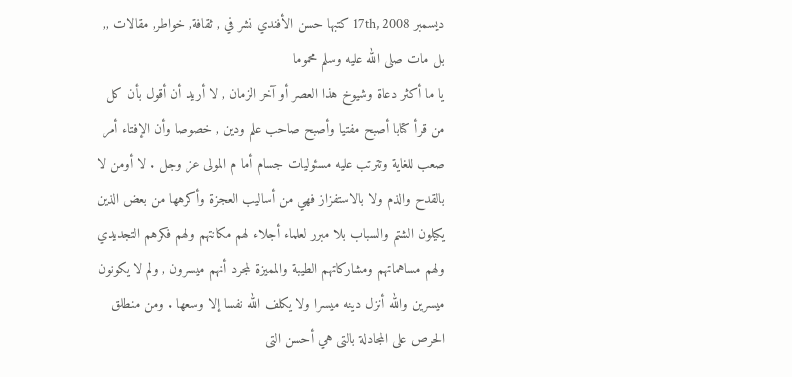ديسمبر 17th, 2008 كتبها حسن الأفندي نشر في , ثقافة, خواطر, مقالات ,,
بل مات صلى الله عليه وسلم محموما
يا ما أكثر دعاة وشيوخ هذا العصر أو آخر الزمان , لا أريد أن أقول بأن كل من قرأ كتابا أصبح مفتيا وأصبح صاحب علم ودين , خصوصا وأن الإفتاء أمر صعب للغاية وتترتب عليه مسئوليات جسام أما م المولى عز وجل . لا أومن لا بالقدح والذم ولا بالاستفزاز فهي من أساليب العجزة وأكرهها من بعض الذين يكيلون الشتم والسباب بلا مبرر لعلماء أجلاء لهم مكانتهم ولهم فكرهم التجديدي ولهم مساهماتهم ومشاركاتهم الطيبة والمميزة لمجرد أنهم ميسرون , ولم لا يكونون ميسرين والله أنزل دينه ميسرا ولا يكلف الله نفسا إلا وسعها . ومن منطلق الحرص على المجادلة بالتى هي أحسن التى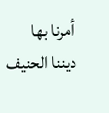أمرنا بها ديننا الحنيف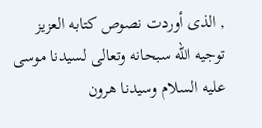, الذى أوردت نصوص كتابه العزيز توجيه الله سبحانه وتعالى لسيدنا موسى عليه السلام وسيدنا هرون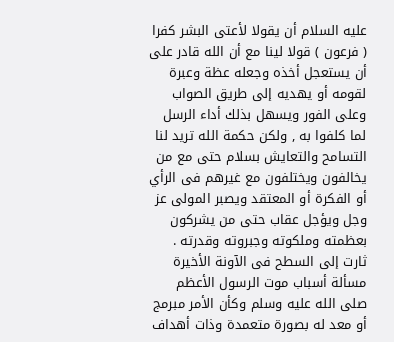عليه السلام أن يقولا لأعتى البشر كفرا ( فرعون ) قولا لينا مع أن الله قادر على أن يستعجل أخذه وجعله عظة وعبرة لقومه أو يهديه إلى طريق الصواب وعلى الفور ويسهل بذلك أداء الرسل لما كلفوا به , ولكن حكمة الله تريد لنا التسامح والتعايش بسلام حتى مع من يخالفون ويختلفون مع غيرهم فى الرأي أو الفكرة أو المعتقد ويصبر المولى عز وجل ويؤجل عقاب حتى من يشركون بعظمته وملكوته وجبروته وقدرته .
ثارت إلى السطح فى الآونة الأخيرة مسألة أسباب موت الرسول الأعظم صلى الله عليه وسلم وكأن الأمر مبرمج أو معد له بصورة متعمدة وذات أهداف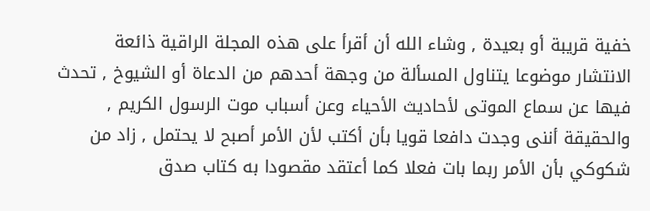خفية قريبة أو بعيدة , وشاء الله أن أقرأ على هذه المجلة الراقية ذائعة الانتشار موضوعا يتناول المسألة من وجهة أحدهم من الدعاة أو الشيوخ , تحدث فيها عن سماع الموتى لأحاديث الأحياء وعن أسباب موت الرسول الكريم , والحقيقة أننى وجدت دافعا قويا بأن أكتب لأن الأمر أصبح لا يحتمل , زاد من شكوكي بأن الأمر ربما بات فعلا كما أعتقد مقصودا به كتاب صدق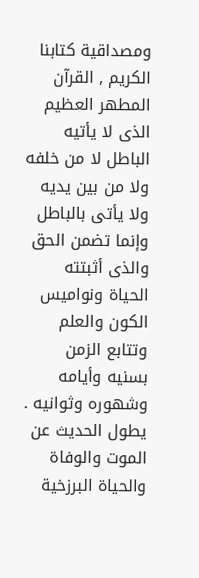ومصداقية كتابنا الكريم , القرآن المطهر العظيم الذى لا يأتيه الباطل لا من خلفه ولا من بين يديه ولا يأتى بالباطل وإنما تضمن الحق والذى أثبتته الحياة ونواميس الكون والعلم وتتابع الزمن بسنيه وأيامه وشهوره وثوانيه .
يطول الحديث عن الموت والوفاة والحياة البرزخية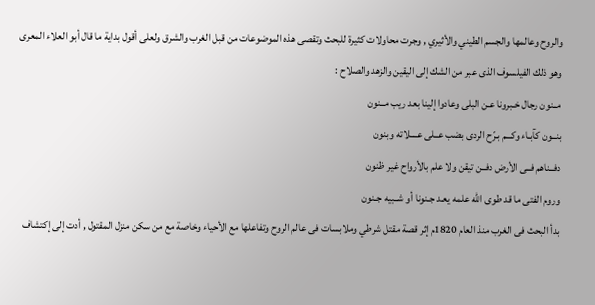والروح وعالمها والجسم الطيني والأثيري , وجرت محاولات كثيرة للبحث وتقصى هذه الموضوعات من قبل الغرب والشرق ولعلى أقول بداية ما قال أبو العلاء المعرى وهو ذلك الفيلسوف الذى عبر من الشك إلى اليقين والزهد والصلاح :
مــنون رجال خـبرونا عـن البلى وعادوا إلينا بعد ريب مــنون
بنــون كآبـاء وكـــم بـرّح الردى بضب عــلى عــــلاته وبنون
دفــناهم فــى الأرض دفــن تيقن ولا علم بالأرواح غير ظنون
وروم الفتى ما قد طوى الله علمه يعـد جـنونا أو شــبيه جـنون
بدأ البحث فى الغرب منذ العام 1820م إثر قصة مقتل شرطي وملابسات فى عالم الروح وتفاعلها مع الأحياء وخاصة مع من سكن منزل المقتول , أدت إلى إكتشاف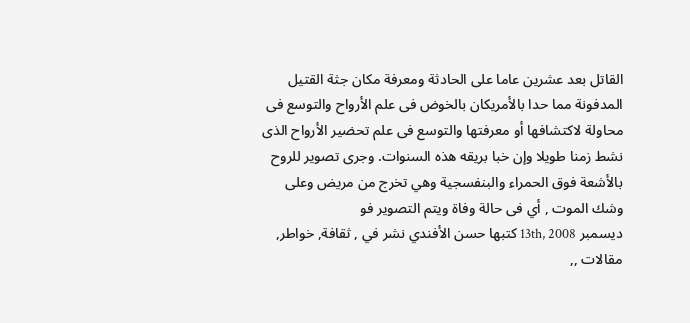القاتل بعد عشرين عاما على الحادثة ومعرفة مكان جثة القتيل المدفونة مما حدا بالأمريكان بالخوض فى علم الأرواح والتوسع فى محاولة لاكتشافها أو معرفتها والتوسع فى علم تحضير الأرواح الذى نشط زمنا طويلا وإن خبا بريقه هذه السنوات. وجرى تصوير للروح بالأشعة فوق الحمراء والبنفسجية وهي تخرج من مريض وعلى وشك الموت , أي فى حالة وفاة ويتم التصوير فو
ديسمبر 13th, 2008 كتبها حسن الأفندي نشر في , ثقافة, خواطر, مقالات ,,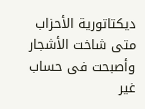ديكتاتورية الأحزاب
متى شاخت الأشجار وأصبحت فى حساب غير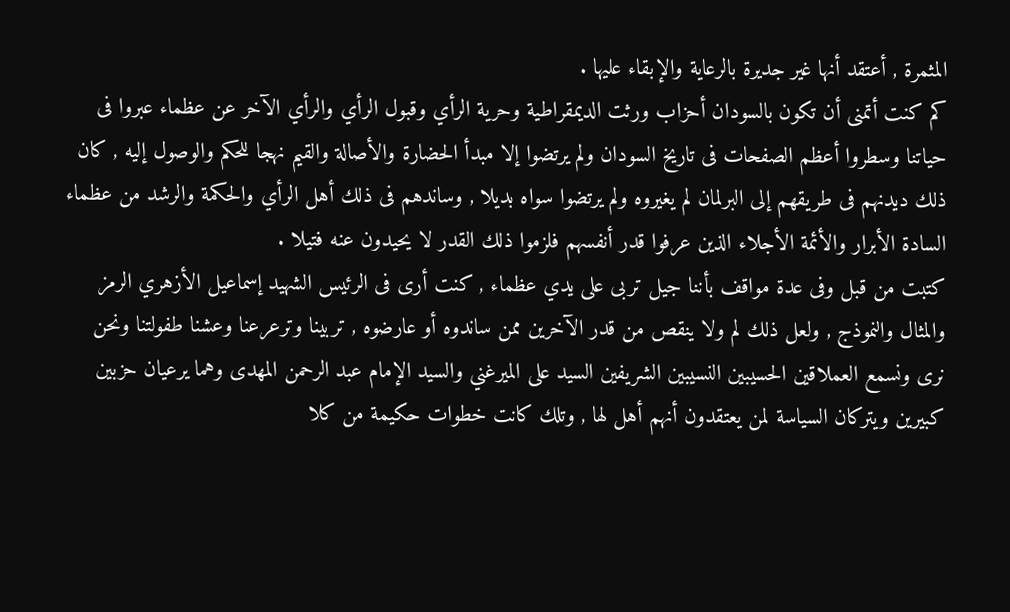المثمرة , أعتقد أنها غير جديرة بالرعاية والإبقاء عليها .
كم كنت أتمنى أن تكون بالسودان أحزاب ورثت الديمقراطية وحرية الرأي وقبول الرأي والرأي الآخر عن عظماء عبروا فى حياتنا وسطروا أعظم الصفحات فى تاريخ السودان ولم يرتضوا إلا مبدأ الحضارة والأصالة والقيم نهجا للحكم والوصول إليه , كان ذلك ديدنهم فى طريقهم إلى البرلمان لم يغيروه ولم يرتضوا سواه بديلا , وساندهم فى ذلك أهل الرأي والحكمة والرشد من عظماء السادة الأبرار والأئمة الأجلاء الذين عرفوا قدر أنفسهم فلزموا ذلك القدر لا يحيدون عنه فتيلا .
كتبت من قبل وفى عدة مواقف بأننا جيل تربى على يدي عظماء , كنت أرى فى الرئيس الشهيد إسماعيل الأزهري الرمز والمثال والنموذج , ولعل ذلك لم ولا ينقص من قدر الآخرين ممن ساندوه أو عارضوه , تربينا وترعرعنا وعشنا طفولتنا ونحن نرى ونسمع العملاقين الحسيبين النسيبين الشريفين السيد على الميرغني والسيد الإمام عبد الرحمن المهدى وهما يرعيان حزبين كبيرين ويتركان السياسة لمن يعتقدون أنهم أهل لها , وتلك كانت خطوات حكيمة من كلا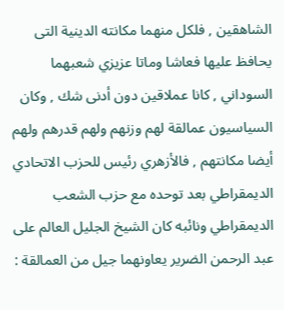الشاهقين , فلكل منهما مكانته الدينية التى يحافظ عليها فعاشا وماتا عزيزي شعبهما السوداني , كانا عملاقين دون أدنى شك , وكان السياسيون عمالقة لهم وزنهم ولهم قدرهم ولهم أيضا مكانتهم , فالأزهري رئيس للحزب الاتحادي الديمقراطي بعد توحده مع حزب الشعب الديمقراطي ونائبه كان الشيخ الجليل العالم على عبد الرحمن الضرير يعاونهما جيل من العمالقة :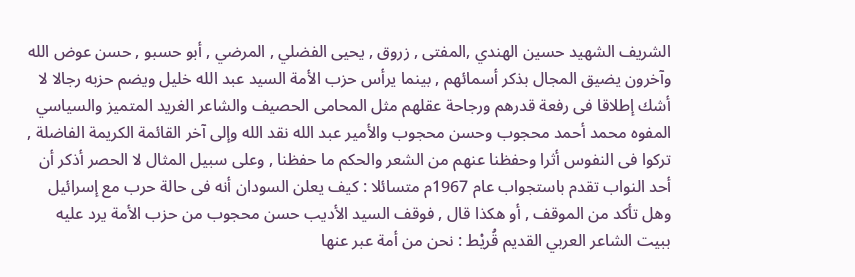الشريف الشهيد حسين الهندي ,المفتى , زروق , يحيى الفضلي , المرضي , أبو حسبو , حسن عوض الله وآخرون يضيق المجال بذكر أسمائهم , بينما يرأس حزب الأمة السيد عبد الله خليل ويضم حزبه رجالا لا أشك إطلاقا فى رفعة قدرهم ورجاحة عقلهم مثل المحامى الحصيف والشاعر الغريد المتميز والسياسي المفوه محمد أحمد محجوب وحسن محجوب والأمير عبد الله نقد الله وإلى آخر القائمة الكريمة الفاضلة , تركوا فى النفوس أثرا وحفظنا عنهم من الشعر والحكم ما حفظنا , وعلى سبيل المثال لا الحصر أذكر أن أحد النواب تقدم باستجواب عام 1967م متسائلا : كيف يعلن السودان أنه فى حالة حرب مع إسرائيل وهل تأكد من الموقف , أو هكذا قال , فوقف السيد الأديب حسن محجوب من حزب الأمة يرد عليه ببيت الشاعر العربي القديم قُريْط : نحن من أمة عبر عنها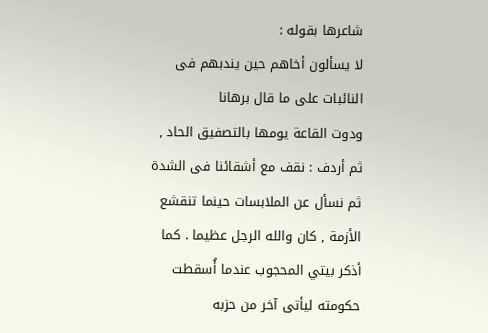شاعرها بقوله :
لا يسألون أخاهم حين يندبهم فى النائبات على ما قال برهانا
ودوت القاعة يومها بالتصفيق الحاد , ثم أردف : نقف مع أشقائنا فى الشدة ثم نسأل عن الملابسات حينما تنقشع الأزمة , كان والله الرجل عظيما . كما أذكر بيتي المحجوب عندما أُسقطت حكومته ليأتى آخر من حزبه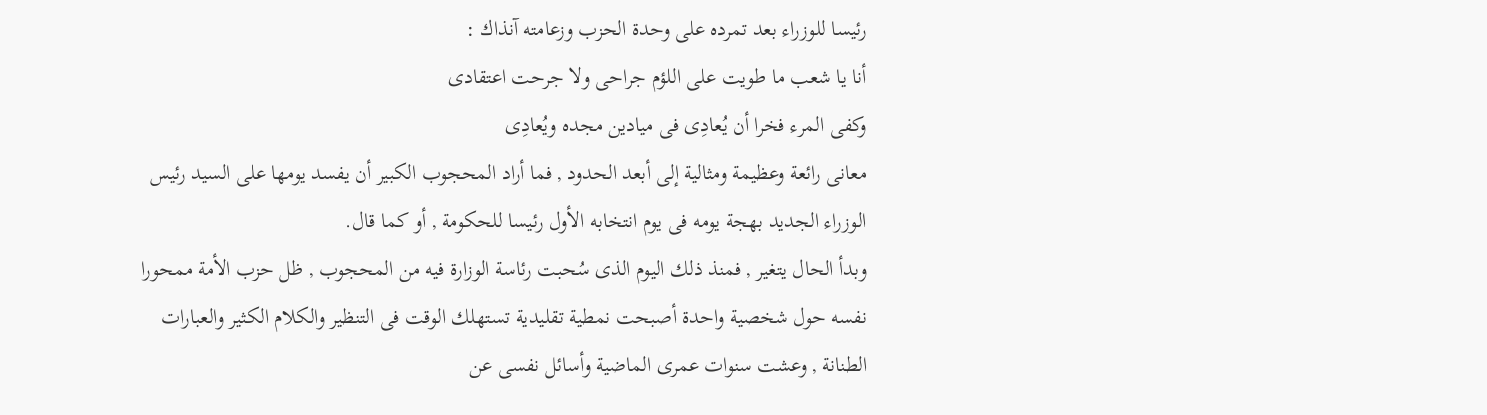رئيسا للوزراء بعد تمرده على وحدة الحزب وزعامته آنذاك :
أنا يا شعب ما طويت على اللؤم جراحى ولا جرحت اعتقادى
وكفى المرء فخرا أن يُعادِى فى ميادين مجده ويُعادِى
معانى رائعة وعظيمة ومثالية إلى أبعد الحدود , فما أراد المحجوب الكبير أن يفسد يومها على السيد رئيس الوزراء الجديد بهجة يومه فى يوم انتخابه الأول رئيسا للحكومة , أو كما قال.
وبدأ الحال يتغير , فمنذ ذلك اليوم الذى سُحبت رئاسة الوزارة فيه من المحجوب , ظل حزب الأمة ممحورا نفسه حول شخصية واحدة أصبحت نمطية تقليدية تستهلك الوقت فى التنظير والكلام الكثير والعبارات الطنانة , وعشت سنوات عمرى الماضية وأسائل نفسى عن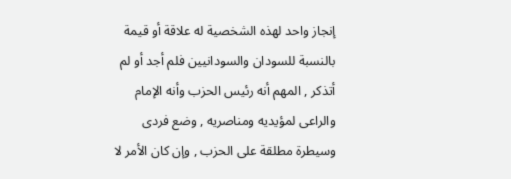إنجاز واحد لهذه الشخصية له علاقة أو قيمة بالنسبة للسودان والسودانيين فلم أجد أو لم أتذكر , المهم أنه رئيس الحزب وأنه الإمام والراعى لمؤيديه ومناصريه , وضع فردى وسيطرة مطلقة على الحزب , وإن كان الأمر لا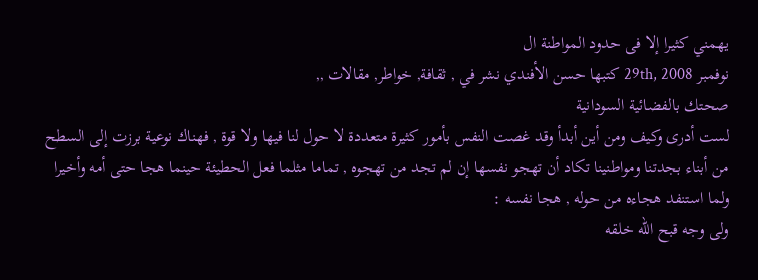يهمني كثيرا إلا فى حدود المواطنة ال
نوفمبر 29th, 2008 كتبها حسن الأفندي نشر في , ثقافة, خواطر, مقالات ,,
صحتك بالفضائية السودانية
لست أدرى وكيف ومن أين أبدأ وقد غصت النفس بأمور كثيرة متعددة لا حول لنا فيها ولا قوة , فهناك نوعية برزت إلى السطح من أبناء بجدتنا ومواطنينا تكاد أن تهجو نفسها إن لم تجد من تهجوه , تماما مثلما فعل الحطيئة حينما هجا حتى أمه وأخيرا ولما استنفد هجاءه من حوله , هجا نفسه :
ولى وجه قبح الله خلقه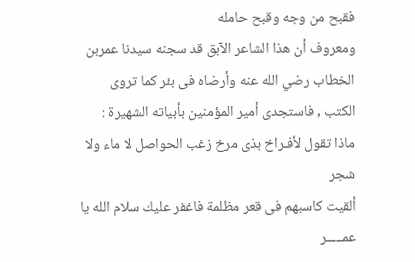فقبح من وجه وقبح حامله
ومعروف أن هذا الشاعر الآبق قد سجنه سيدنا عمربن الخطاب رضي الله عنه وأرضاه فى بئر كما تروى الكتب , فاستجدى أمير المؤمنين بأبياته الشهيرة :
ماذا تقول لأفـراخ بذى مرخ زغب الحواصل لا ماء ولا شجر
ألقيت كاسبهم فى قعر مظلمة فاغفر عليك سلام الله يا عمـــــر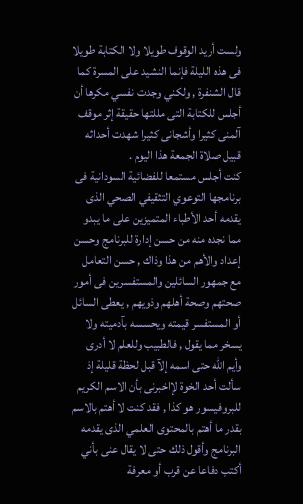ولست أريد الوقوف طويلا ولا الكتابة طويلا فى هذه الليلة فإنما النشيد على المسرة كما قال الشنفرة , ولكني وجدت نفسي مكرها أن أجلس للكتابة التى مللتها حقيقة إثر موقف آلمنى كثيرا وأشجانى كثيرا شهدت أحداثه قبيل صلاة الجمعة هذا اليوم .
كنت أجلس مستمعا للفضائية السودانية فى برنامجها التوعوي التثقيفي الصحي الذى يقدمه أحد الأطباء المتميزين على ما يبدو مما نجده منه من حسن إدارة للبرنامج وحسن إعداد والأهم من هذا وذاك , حسن التعامل مع جمهور السائلين والمستفسرين فى أمور صحتهم وصحة أهلهم وذويهم , يعطى السائل أو المستفسر قيمته ويحسسه بآدميته ولا يسخر مما يقول , فالطبيب وللعلم لا أدرى وأيم الله حتى اسمه إلآ قبل لحظة قليلة إذ سألت أحد الخوة لإاخبرنى بأن الاسم الكريم للبروفيسور هو كذا , فقد كنت لا أهتم بالاسم بقدر ما أهتم بالمحتوى العلمي الذى يقدمه البرنامج وأقول ذلك حتى لا يقال عنى بأني أكتب دفاعا عن قرب أو معرفة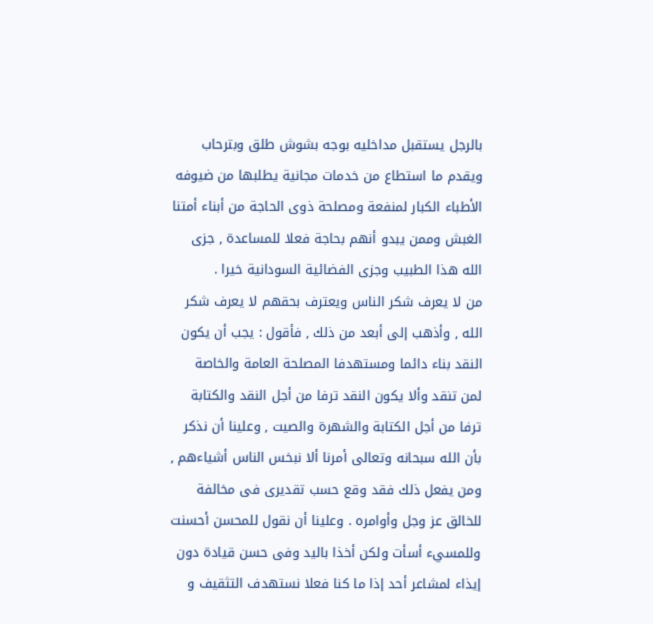بالرجل يستقبل مداخليه بوجه بشوش طلق وبترحاب ويقدم ما استطاع من خدمات مجانية يطلبها من ضيوفه الأطباء الكبار لمنفعة ومصلحة ذوى الحاجة من أبناء أمتنا الغبش وممن يبدو أنهم بحاجة فعلا للمساعدة , جزى الله هذا الطبيب وجزى الفضائية السودانية خيرا .
من لا يعرف شكر الناس ويعترف بحقهم لا يعرف شكر الله , وأذهب إلى أبعد من ذلك , فأقول : يجب أن يكون النقد بناء دائما ومستهدفا المصلحة العامة والخاصة لمن تنقد وألا يكون النقد ترفا من أجل النقد والكتابة ترفا من أجل الكتابة والشهرة والصيت , وعلينا أن نذكر بأن الله سبحانه وتعالى أمرنا ألا نبخس الناس أشياءهم , ومن يفعل ذلك فقد وقع حسب تقديرى فى مخالفة للخالق عز وجل وأوامره . وعلينا أن نقول للمحسن أحسنت وللمسيء أسأت ولكن أخذا باليد وفى حسن قيادة دون إيذاء لمشاعر أحد إذا ما كنا فعلا نستهدف التثقيف و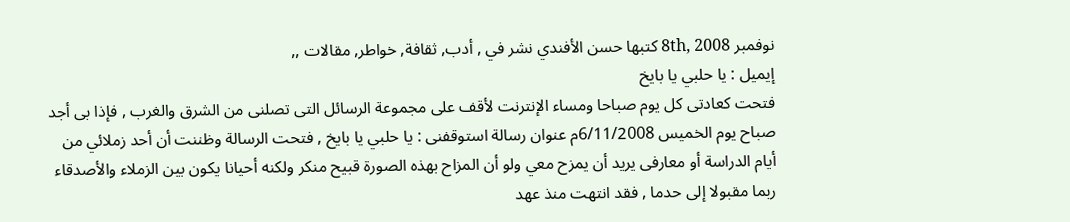نوفمبر 8th, 2008 كتبها حسن الأفندي نشر في , أدب, ثقافة, خواطر, مقالات ,,
إيميل : يا حلبي يا بايخ
فتحت كعادتى كل يوم صباحا ومساء الإنترنت لأقف على مجموعة الرسائل التى تصلنى من الشرق والغرب , فإذا بى أجد صباح يوم الخميس 6/11/2008م عنوان رسالة استوقفنى : يا حلبي يا بايخ , فتحت الرسالة وظننت أن أحد زملائي من أيام الدراسة أو معارفى يريد أن يمزح معي ولو أن المزاح بهذه الصورة قبيح منكر ولكنه أحيانا يكون بين الزملاء والأصدقاء ربما مقبولا إلى حدما , فقد انتهت منذ عهد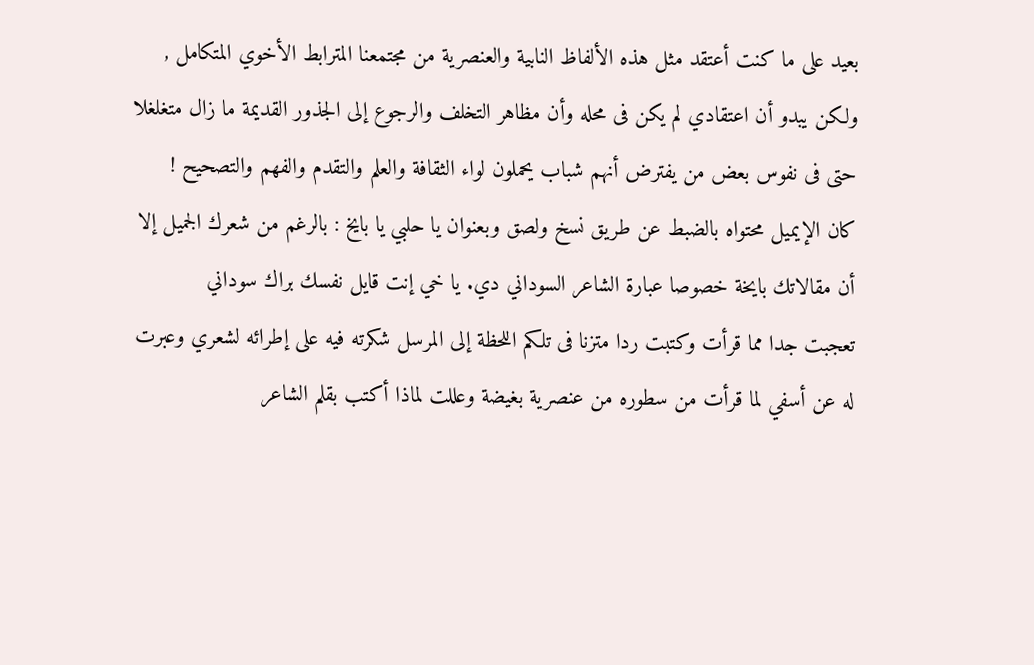بعيد على ما كنت أعتقد مثل هذه الألفاظ النابية والعنصرية من مجتمعنا المترابط الأخوي المتكامل , ولكن يبدو أن اعتقادي لم يكن فى محله وأن مظاهر التخلف والرجوع إلى الجذور القديمة ما زال متغلغلا حتى فى نفوس بعض من يفترض أنهم شباب يحملون لواء الثقافة والعلم والتقدم والفهم والتصحيح !
كان الإيميل محتواه بالضبط عن طريق نسخ ولصق وبعنوان يا حلبي يا بايخ : بالرغم من شعرك الجميل إلا أن مقالاتك بايخة خصوصا عبارة الشاعر السوداني دي. يا خي إنت قايل نفسك براك سوداني
تعجبت جدا مما قرأت وكتبت ردا متزنا فى تلكم اللحظة إلى المرسل شكرته فيه على إطرائه لشعري وعبرت له عن أسفي لما قرأت من سطوره من عنصرية بغيضة وعللت لماذا أكتب بقلم الشاعر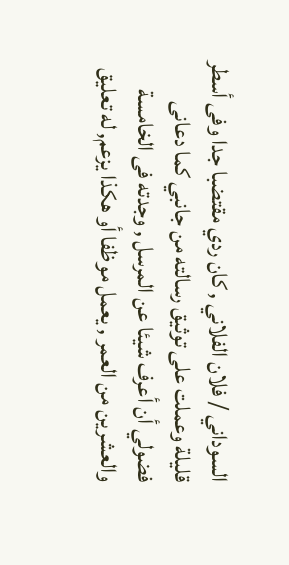السوداني / فلان الفلاني , كان ردي مقتضبا جدا وفى أسطر قليلة وعملت على توثيق رسالته من جانبي كما دعانى فضولي أن أعرف شيئا عن المرسل , وجدته فى الخامسة والعشرين من العمر , يعمل موظفا أو هكذا يزعم, له تعليق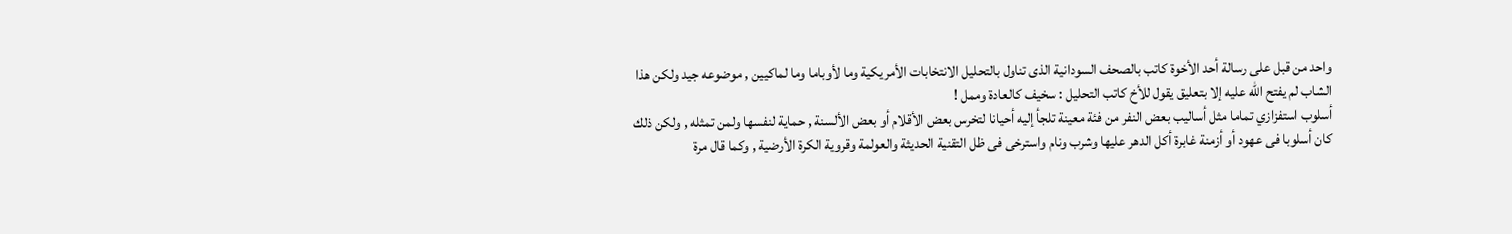واحد من قبل على رسالة أحد الأخوة كاتب بالصحف السودانية الذى تناول بالتحليل الانتخابات الأمريكية وما لأوباما وما لماكيين , موضوعه جيد ولكن هذا الشاب لم يفتح الله عليه إلا بتعليق يقول للأخ كاتب التحليل : سخيف كالعادة وممل !
أسلوب استفزازي تماما مثل أساليب بعض النفر من فئة معينة تلجأ إليه أحيانا لتخرس بعض الأقلام أو بعض الألسنة , حماية لنفسها ولمن تمثله , ولكن ذلك كان أسلوبا فى عهود أو أزمنة غابرة أكل الدهر عليها وشرب ونام واسترخى فى ظل التقنية الحديثة والعولمة وقروية الكرة الأرضية , وكما قال مرة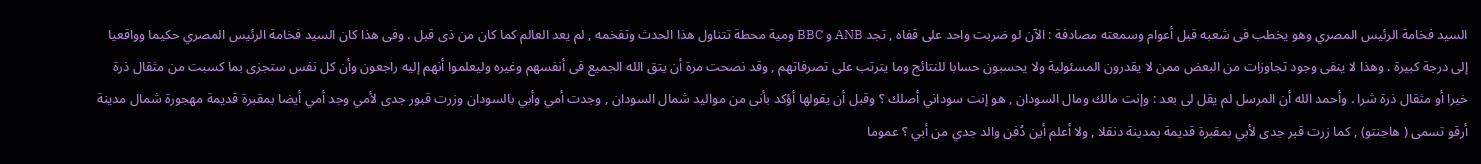السيد فخامة الرئيس المصري وهو يخطب فى شعبه قبل أعوام وسمعته مصادفة : الآن لو ضربت واحد على قفاه , تجد ANB و BBC ومية محطة تتناول هذا الحدث وتفخمه , لم يعد العالم كما كان من ذى قبل . وفى هذا كان السيد فخامة الرئيس المصري حكيما وواقعيا إلى درجة كبيرة . وهذا لا ينفى وجود تجاوزات من البعض ممن لا يقدرون المسئولية ولا يحسبون حسابا للنتائج وما يترتب على تصرفاتهم , وقد نصحت مرة أن يتق الله الجميع فى أنفسهم وغيره وليعلموا أنهم إليه راجعون وأن كل نفس ستجزى بما كسبت من مثقال ذرة خيرا أو مثقال ذرة شرا . وأحمد الله أن المرسل لم يقل لى بعد : وإنت مالك ومال السودان , هو إنت سوداني أصلك ؟ وقبل أن يقولها أؤكد بأنى من مواليد شمال السودان , وجدت أمي وأبي بالسودان وزرت قبور جدى لأمي وجد أمي أيضا بمقبرة قديمة مهجورة شمال مدينة أرقو تسمى ( هاجنتو) , كما زرت قبر جدى لأبي بمقبرة قديمة بمدينة دنقلا , ولا أعلم أين دُفن والد جدي من أبي ؟ عموما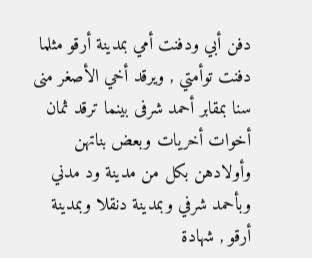دفن أبي ودفنت أمي بمدينة أرقو مثلما دفنت توأمتي , ويرقد أخي الأصغر منى سنا بمقابر أحمد شرفى بينما ترقد ثمان أخوات أخريات وبعض بناتهن وأولادهن بكل من مدينة ود مدني وبأحمد شرفي وبمدينة دنقلا وبمدينة أرقو , شهادة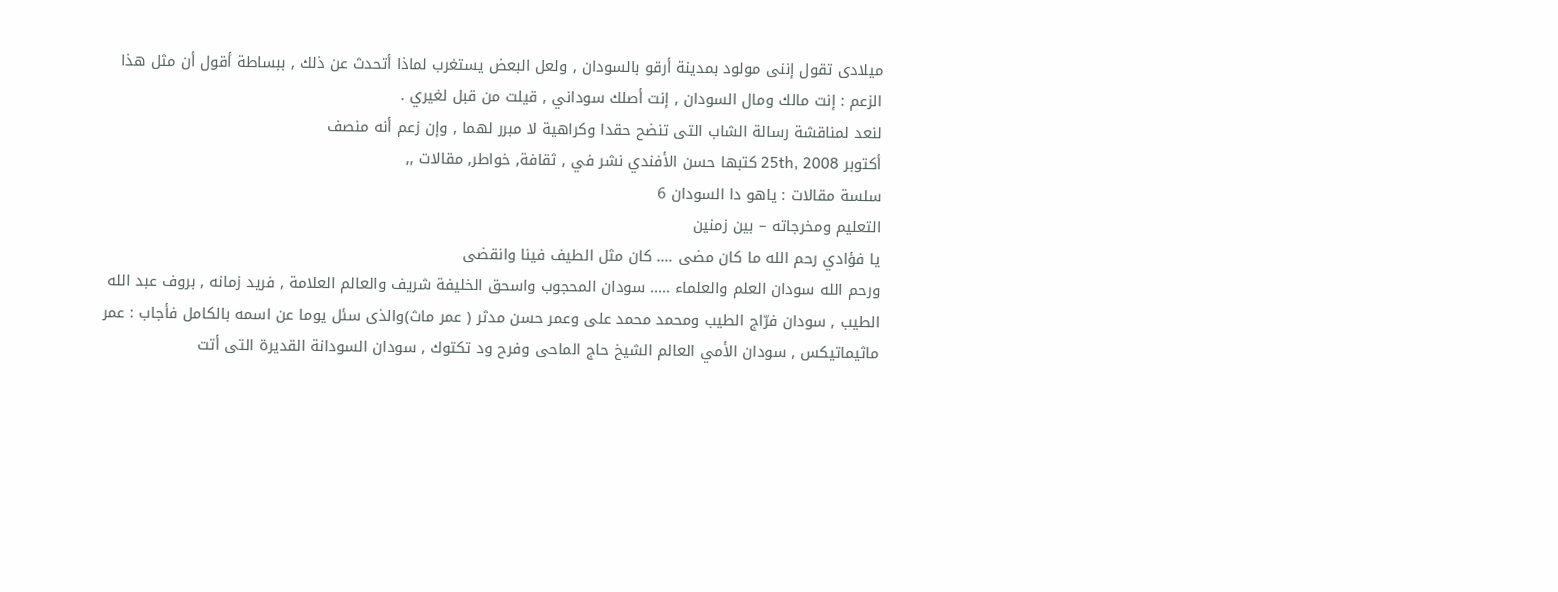ميلادى تقول إننى مولود بمدينة أرقو بالسودان , ولعل البعض يستغرب لماذا أتحدث عن ذلك , ببساطة أقول أن مثل هذا الزعم : إنت مالك ومال السودان , إنت أصلك سوداني , قيلت من قبل لغيري .
لنعد لمناقشة رسالة الشاب التى تنضح حقدا وكراهية لا مبرر لهما , وإن زعم أنه منصف
أكتوبر 25th, 2008 كتبها حسن الأفندي نشر في , ثقافة, خواطر, مقالات ,,
سلسة مقالات : ياهو دا السودان 6
التعليم ومخرجاته – بين زمنين
يا فؤادي رحم الله ما كان مضى …. كان مثل الطيف فينا وانقضى
ورحم الله سودان العلم والعلماء ….. سودان المحجوب واسحق الخليفة شريف والعالم العلامة , فريد زمانه , بروف عبد الله الطيب , سودان فرّاج الطيب ومحمد محمد على وعمر حسن مدثر ( عمر ماث)والذى سئل يوما عن اسمه بالكامل فأجاب : عمر ماثيماتيكس , سودان الأمي العالم الشيخ حاج الماحى وفرح ود تكتوك , سودان السودانة القديرة التى أتت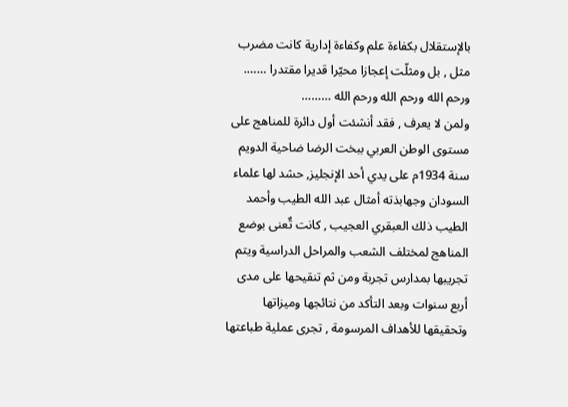بالإستقلال بكفاءة علم وكفاءة إدارية كانت مضرب مثل , بل ومثلّت إعجازا محيّرا قديرا مقتدرا ……. ورحم الله ورحم الله ورحم الله ………
ولمن لا يعرف , فقد أنشئت أول دائرة للمناهج على مستوى الوطن العربي ببخت الرضا ضاحية الدويم سنة 1934م على يدي أحد الإنجليز, حشد لها علماء السودان وجهابذته أمثال عبد الله الطيب وأحمد الطيب ذلك العبقري العجيب , كانت تٌعنى بوضع المناهج لمختلف الشعب والمراحل الدراسية ويتم تجريبها بمدارس تجربة ومن ثم تنقيحها على مدى أربع سنوات وبعد التأكد من نتائجها وميزاتها وتحقيقها للأهداف المرسومة , تجرى عملية طباعتها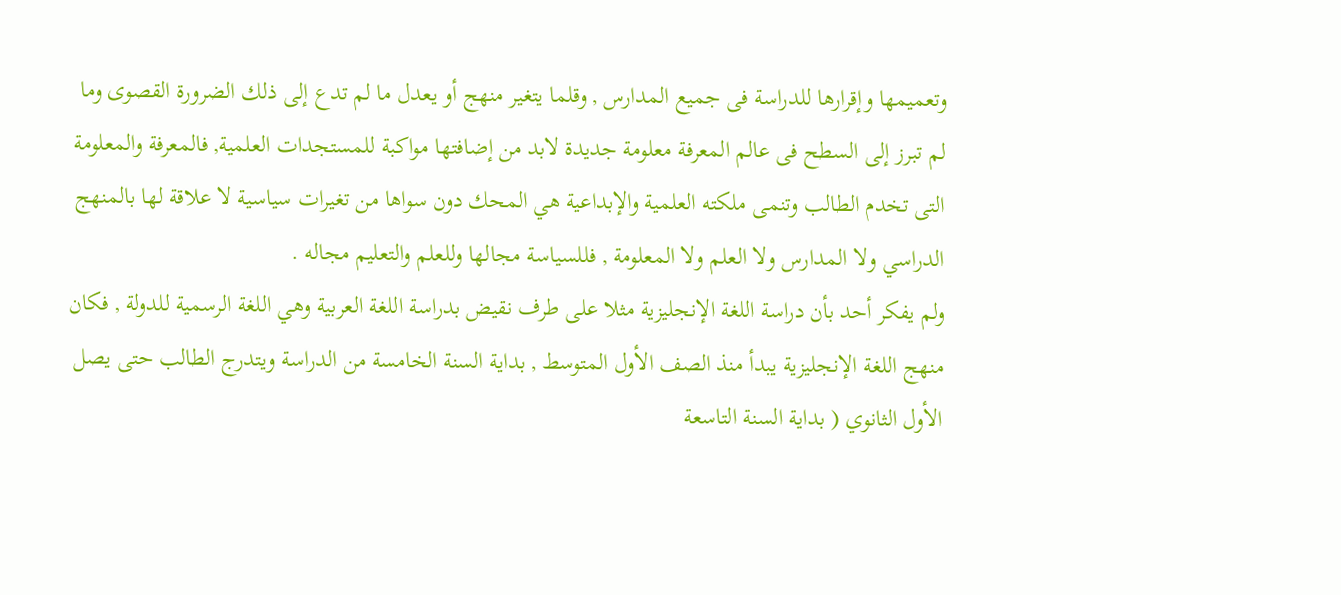وتعميمها وإقرارها للدراسة فى جميع المدارس , وقلما يتغير منهج أو يعدل ما لم تدع إلى ذلك الضرورة القصوى وما لم تبرز إلى السطح فى عالم المعرفة معلومة جديدة لابد من إضافتها مواكبة للمستجدات العلمية, فالمعرفة والمعلومة التى تخدم الطالب وتنمى ملكته العلمية والإبداعية هي المحك دون سواها من تغيرات سياسية لا علاقة لها بالمنهج الدراسي ولا المدارس ولا العلم ولا المعلومة , فللسياسة مجالها وللعلم والتعليم مجاله .
ولم يفكر أحد بأن دراسة اللغة الإنجليزية مثلا على طرف نقيض بدراسة اللغة العربية وهي اللغة الرسمية للدولة , فكان منهج اللغة الإنجليزية يبدأ منذ الصف الأول المتوسط , بداية السنة الخامسة من الدراسة ويتدرج الطالب حتى يصل الأول الثانوي ( بداية السنة التاسعة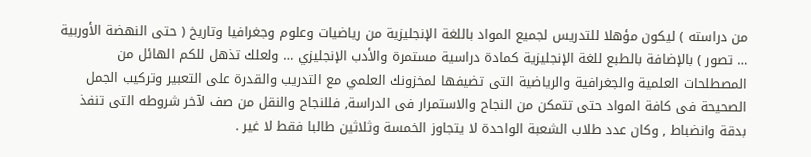من دراسته ) ليكون مؤهلا للتدريس لجميع المواد باللغة الإنجليزية من رياضيات وعلوم وجغرافيا وتاريخ ( حتى النهضة الأوربية … تصور ) بالإضافة بالطبع للغة الإنجليزية كمادة دراسية مستمرة والأدب الإنجليزي … ولعلك تذهل للكم الهائل من المصطلحات العلمية والجغرافية والرياضية التى تضيفها لمخزونك العلمي مع التدريب والقدرة على التعبير وتركيب الجمل الصحيحة فى كافة المواد حتى تتمكن من النجاح والاستمرار فى الدراسة, فللنجاح والنقل من صف لآخر شروطه التى تنفذ بدقة وانضباط , وكان عدد طلاب الشعبة الواحدة لا يتجاوز الخمسة وثلاثين طالبا فقط لا غير .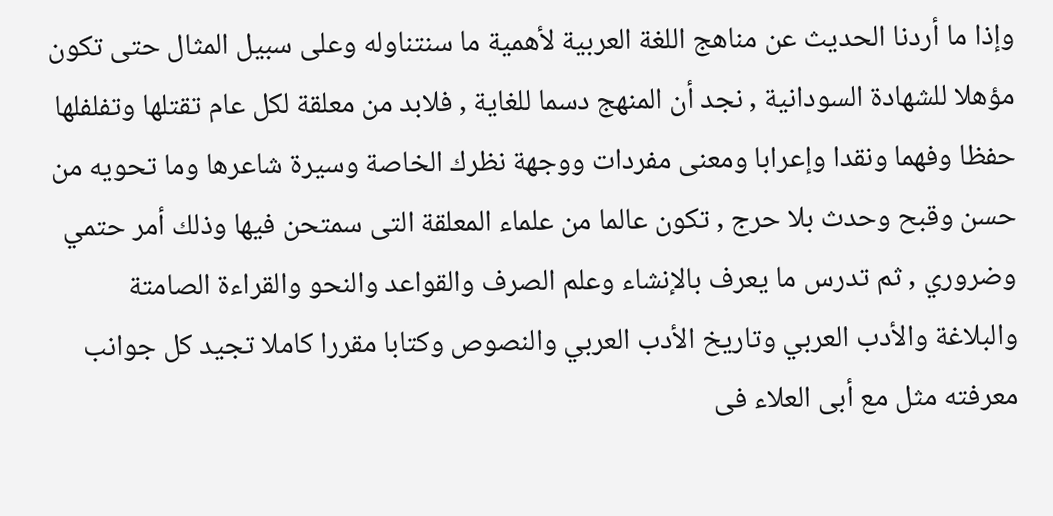وإذا ما أردنا الحديث عن مناهج اللغة العربية لأهمية ما سنتناوله وعلى سبيل المثال حتى تكون مؤهلا للشهادة السودانية , نجد أن المنهج دسما للغاية , فلابد من معلقة لكل عام تقتلها وتفلفلها حفظا وفهما ونقدا وإعرابا ومعنى مفردات ووجهة نظرك الخاصة وسيرة شاعرها وما تحويه من حسن وقبح وحدث بلا حرج , تكون عالما من علماء المعلقة التى سمتحن فيها وذلك أمر حتمي وضروري , ثم تدرس ما يعرف بالإنشاء وعلم الصرف والقواعد والنحو والقراءة الصامتة والبلاغة والأدب العربي وتاريخ الأدب العربي والنصوص وكتابا مقررا كاملا تجيد كل جوانب معرفته مثل مع أبى العلاء فى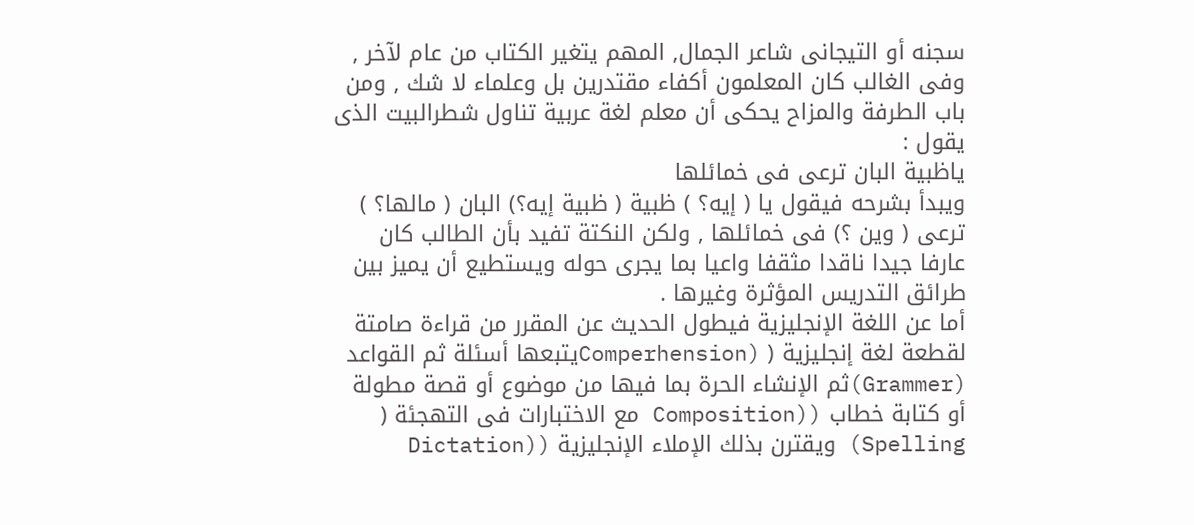سجنه أو التيجانى شاعر الجمال, المهم يتغير الكتاب من عام لآخر , وفى الغالب كان المعلمون أكفاء مقتدرين بل وعلماء لا شك , ومن باب الطرفة والمزاح يحكى أن معلم لغة عربية تناول شطرالبيت الذى يقول :
ياظبية البان ترعى فى خمائلها
ويبدأ بشرحه فيقول يا ( إيه؟ ) ظبية ( ظبية إيه؟) البان ( مالها؟ ) ترعى ( وين ؟) فى خمائلها , ولكن النكتة تفيد بأن الطالب كان عارفا جيدا ناقدا مثقفا واعيا بما يجرى حوله ويستطيع أن يميز بين طرائق التدريس المؤثرة وغيرها .
أما عن اللغة الإنجليزية فيطول الحديث عن المقرر من قراءة صامتة لقطعة لغة إنجليزية ( (Comperhensionيتبعها أسئلة ثم القواعد (Grammer)ثم الإنشاء الحرة بما فيها من موضوع أو قصة مطولة أو كتابة خطاب ((Composition مع الاختبارات فى التهجئة ( Spelling) ويقترن بذلك الإملاء الإنجليزية ((Dictation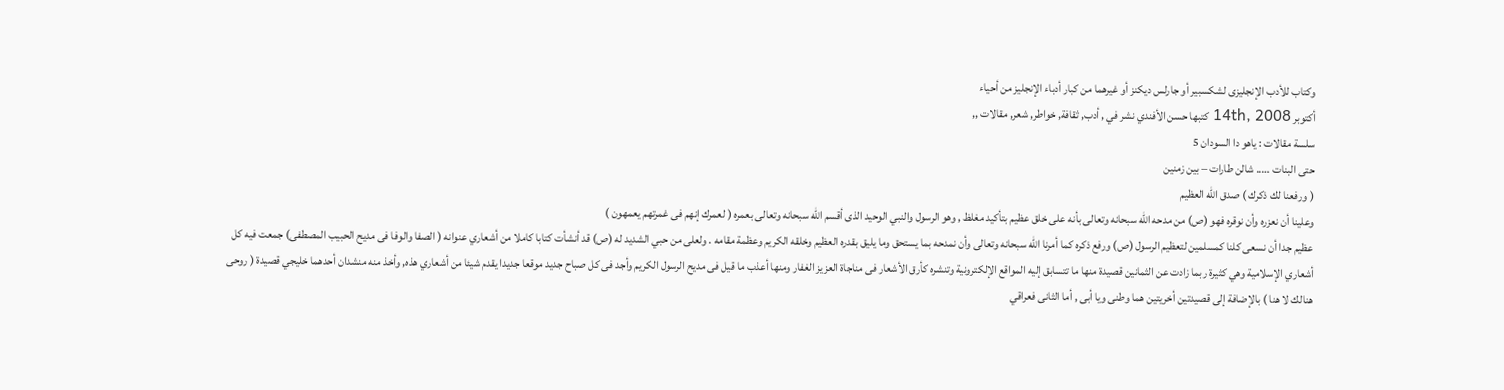وكتاب للأدب الإنجليزى لشكسبير أو جارلس ديكنز أو غيرهما من كبار أدباء الإنجليز من أحياء
أكتوبر 14th, 2008 كتبها حسن الأفندي نشر في , أدب, ثقافة, خواطر, شعر, مقالات ,,
سلسة مقالات : ياهو دا السودان 5
حتى البنات ….. شالن طارات – بين زمنين
( ورفعنا لك ذكرك ) صدق الله العظيم
وعلينا أن نعزره وأن نوقره فهو (ص) من مدحه الله سبحانه وتعالى بأنه على خلق عظيم بتأكيد مغلظ , وهو الرسول والنبي الوحيد الذى أقسم الله سبحانه وتعالى بعمره ( لعمرك إنهم فى غمرتهم يعمهون )
عظيم جدا أن نسعى كلنا كمسلمين لتعظيم الرسول (ص) ورفع ذكره كما أمرنا الله سبحانه وتعالى وأن نمدحه بما يستحق وما يليق بقدره العظيم وخلقه الكريم وعظمة مقامه . ولعلى من حبي الشديد له (ص) قد أنشأت كتابا كاملا من أشعاري عنوانه ( الصفا والوفا فى مديح الحبيب المصطفى) جمعت فيه كل أشعاري الإسلامية وهي كثيرة ربما زادت عن الثمانين قصيدة منها ما تتسابق إليه المواقع الإلكترونية وتنشره كأرق الأشعار فى مناجاة العزيز الغفار ومنها أعذب ما قيل فى مديح الرسول الكريم وأجد فى كل صباح جديد موقعا جديدا يقدم شيئا من أشعاري هذه, وأخذ منه منشدان أحدهما خليجي قصيدة ( روحى هنالك لا هنا ) بالإضافة إلى قصيدتين أخريتين هما وطنى ويا أبى , أما الثانى فعراقي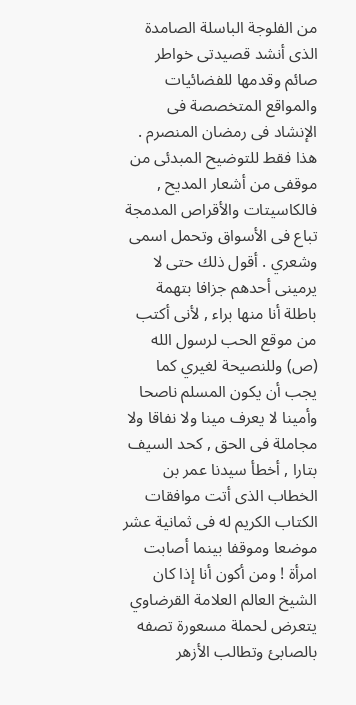من الفلوجة الباسلة الصامدة الذى أنشد قصيدتى خواطر صائم وقدمها للفضائيات والمواقع المتخصصة فى الإنشاد فى رمضان المنصرم . هذا فقط للتوضيح المبدئى من موقفى من أشعار المديح , فالكاسيتات والأقراص المدمجة تباع فى الأسواق وتحمل اسمى وشعري . أقول ذلك حتى لا يرمينى أحدهم جزافا بتهمة باطلة أنا منها براء , لأنى أكتب من موقع الحب لرسول الله (ص) وللنصيحة لغيري كما يجب أن يكون المسلم ناصحا وأمينا لا يعرف مينا ولا نفاقا ولا مجاملة فى الحق , كحد السيف بتارا , أخطأ سيدنا عمر بن الخطاب الذى أتت موافقات الكتاب الكريم له فى ثمانية عشر موضعا وموقفا بينما أصابت امرأة ! ومن أكون أنا إذا كان الشيخ العالم العلامة القرضاوي يتعرض لحملة مسعورة تصفه بالصابئ وتطالب الأزهر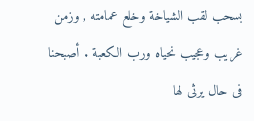بسحب لقب الشياخة وخلع عمامته , وزمن غريب وعجيب نحياه ورب الكعبة . أصبحنا فى حال يرثى لها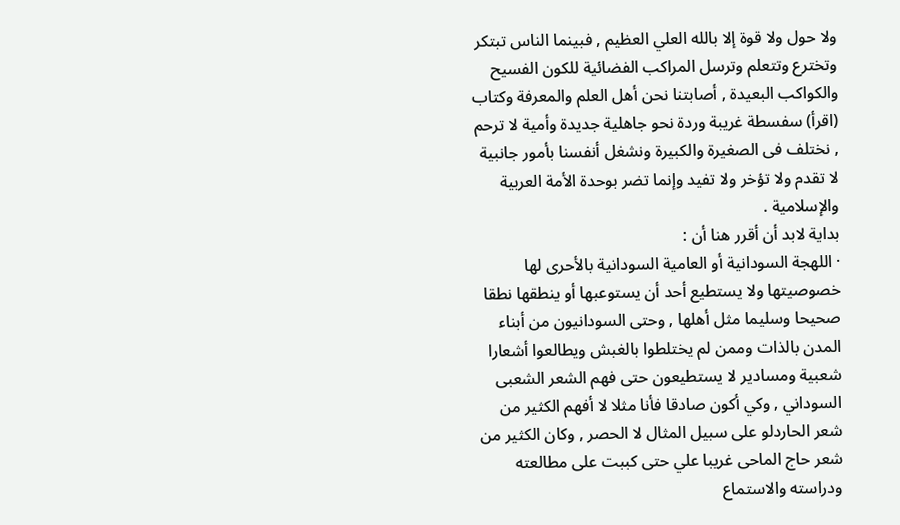ولا حول ولا قوة إلا بالله العلي العظيم , فبينما الناس تبتكر وتخترع وتتعلم وترسل المراكب الفضائية للكون الفسيح والكواكب البعيدة , أصابتنا نحن أهل العلم والمعرفة وكتاب (اقرأ) سفسطة غريبة وردة نحو جاهلية جديدة وأمية لا ترحم , نختلف فى الصغيرة والكبيرة ونشغل أنفسنا بأمور جانبية لا تقدم ولا تؤخر ولا تفيد وإنما تضر بوحدة الأمة العربية والإسلامية .
بداية لابد أن أقرر هنا أن :
· اللهجة السودانية أو العامية السودانية بالأحرى لها خصوصيتها ولا يستطيع أحد أن يستوعبها أو ينطقها نطقا صحيحا وسليما مثل أهلها , وحتى السودانيون من أبناء المدن بالذات وممن لم يختلطوا بالغبش ويطالعوا أشعارا شعبية ومسادير لا يستطيعون حتى فهم الشعر الشعبى السوداني , وكي أكون صادقا فأنا مثلا لا أفهم الكثير من شعر الحاردلو على سبيل المثال لا الحصر , وكان الكثير من شعر حاج الماحى غريبا علي حتى كببت على مطالعته ودراسته والاستماع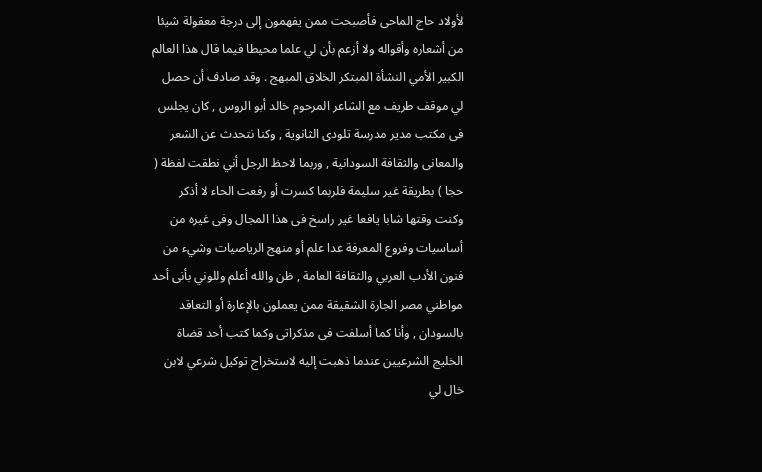لأولاد حاج الماحى فأصبحت ممن يفهمون إلى درجة معقولة شيئا من أشعاره وأقواله ولا أزعم بأن لي علما محيطا فيما قال هذا العالم الكبير الأمي النشأة المبتكر الخلاق المبهج . وقد صادف أن حصل لي موقف طريف مع الشاعر المرحوم خالد أبو الروس , كان يجلس فى مكتب مدير مدرسة تلودى الثانوية , وكنا نتحدث عن الشعر والمعانى والثقافة السودانية , وربما لاحظ الرجل أني نطقت لفظة ( حجا ) بطريقة غير سليمة فلربما كسرت أو رفعت الحاء لا أذكر وكنت وقتها شابا يافعا غير راسخ فى هذا المجال وفى غيره من أساسيات وفروع المعرفة عدا علم أو منهج الرياصيات وشيء من فنون الأدب العربي والثقافة العامة , ظن والله أعلم وللوني بأنى أحد مواطني مصر الجارة الشقيقة ممن يعملون بالإعارة أو التعاقد بالسودان , وأنا كما أسلفت فى مذكراتى وكما كتب أحد قضاة الخليج الشرعيين عندما ذهبت إليه لاستخراج توكيل شرعي لابن خال لي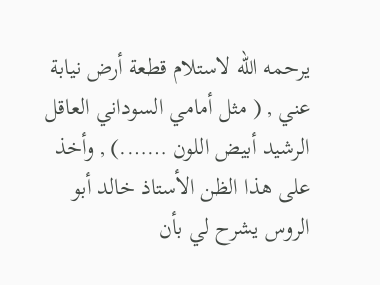يرحمه الله لاستلام قطعة أرض نيابة عني , ( مثل أمامي السوداني العاقل الرشيد أبيض اللون …….) , وأخذ على هذا الظن الأستاذ خالد أبو الروس يشرح لي بأن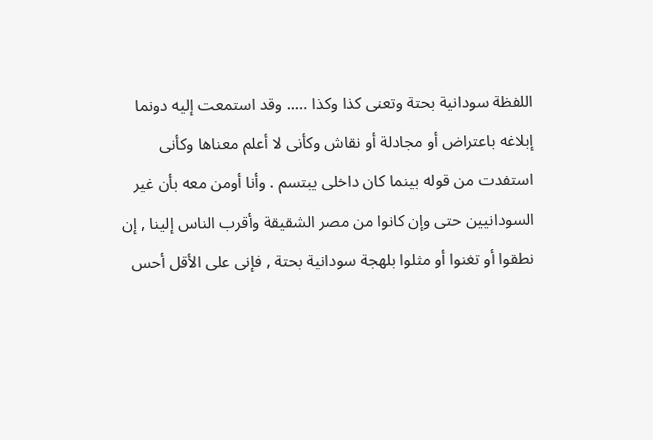اللفظة سودانية بحتة وتعنى كذا وكذا ….. وقد استمعت إليه دونما إبلاغه باعتراض أو مجادلة أو نقاش وكأنى لا أعلم معناها وكأنى استفدت من قوله بينما كان داخلى يبتسم . وأنا أومن معه بأن غير السودانيين حتى وإن كانوا من مصر الشقيقة وأقرب الناس إلينا , إن نطقوا أو تغنوا أو مثلوا بلهجة سودانية بحتة , فإنى على الأقل أحس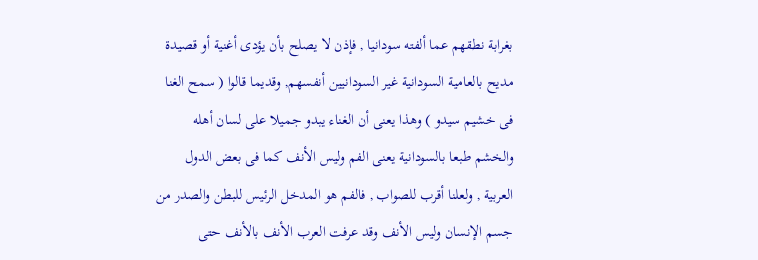بغرابة نطقهم عما ألفته سودانيا , فإذن لا يصلح بأن يؤدى أغنية أو قصيدة مديح بالعامية السودانية غير السودانيين أنفسهم, وقديما قالوا ( سمح الغنا فى خشيم سيدو ) وهذا يعنى أن الغناء يبدو جميلا على لسان أهله والخشم طبعا بالسودانية يعنى الفم وليس الأنف كما فى بعض الدول العربية , ولعلنا أقرب للصواب , فالفم هو المدخل الرئيس للبطن والصدر من جسم الإنسان وليس الأنف وقد عرفت العرب الأنف بالأنف حتى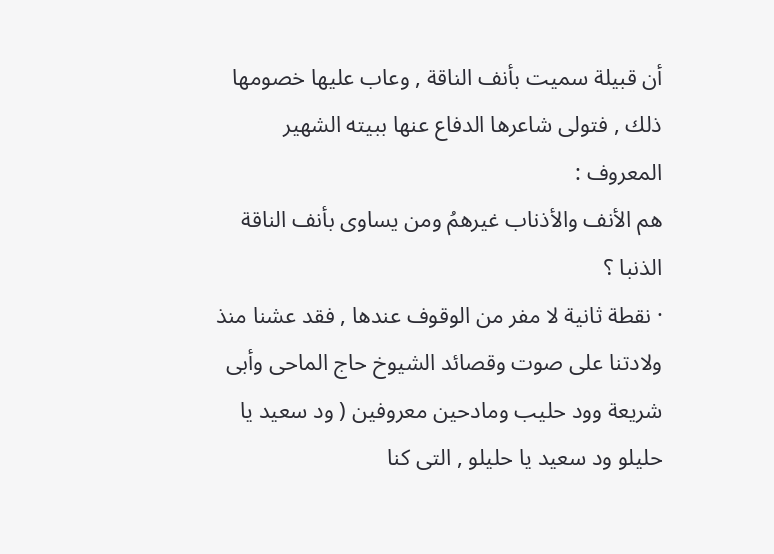أن قبيلة سميت بأنف الناقة , وعاب عليها خصومها ذلك , فتولى شاعرها الدفاع عنها ببيته الشهير المعروف :
هم الأنف والأذناب غيرهمُ ومن يساوى بأنف الناقة الذنبا ؟
· نقطة ثانية لا مفر من الوقوف عندها , فقد عشنا منذ ولادتنا على صوت وقصائد الشيوخ حاج الماحى وأبى شريعة وود حليب ومادحين معروفين ( ود سعيد يا حليلو ود سعيد يا حليلو , التى كنا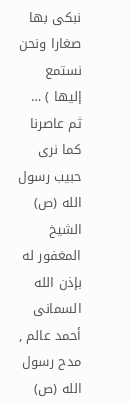نبكى بها صغارا ونحن نستمع إليها ) … ثم عاصرنا كما نرى حبيب رسول الله (ص) الشيخ المغفور له بإذن الله السمانى أحمد عالم , مدح رسول الله (ص)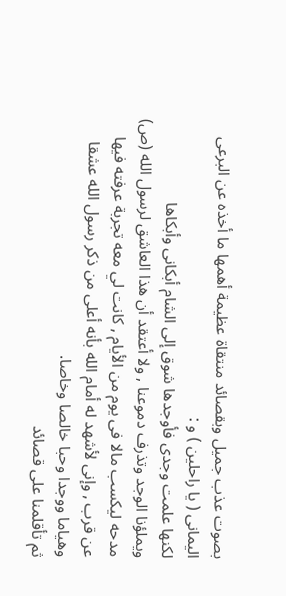بصوت عذب جميل وبقصائد منتقاة عظيمة أهمها ما أخذه عن البرعى اليمانى ( يا راحلين ) و :
لكنها علمت وجدى فأوجدها شوق إلى الشام أبكانى وأبكاها
ويملؤنا الوجد وتذرف دموعنا , ولا أعتقد أن هذا العاشق لرسول الله (ص) مدحه ليكسب مالا فى يوم من الأيام , كانت لي معه تجربة عرفته فيها عن قرب , وإنى لأشهد له أمام الله بأنه أعلى من ذكر رسول الله عشقا وهياما ووجدا وحبا خالصا وخاصا.
ثم تأقلمنا على قصائد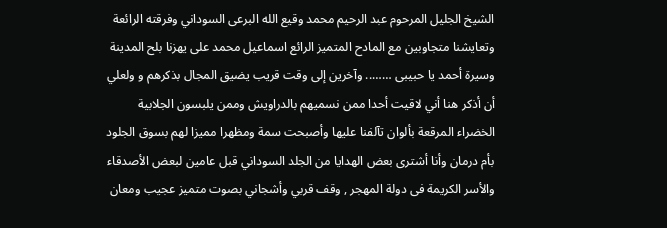الشيخ الجليل المرحوم عبد الرحيم محمد وقيع الله البرعى السوداني وفرقته الرائعة وتعايشنا متجاوبين مع المادح المتميز الرائع اسماعيل محمد على يهزنا بلح المدينة وسيرة أحمد يا حبيبى …….. وآخرين إلى وقت قريب يضيق المجال بذكرهم و ولعلي أن أذكر هنا أني لاقيت أحدا ممن نسميهم بالدراويش وممن يلبسون الجلابية الخضراء المرقعة بألوان تآلفنا عليها وأصبحت سمة ومظهرا مميزا لهم بسوق الجلود بأم درمان وأنا أشترى بعض الهدايا من الجلد السوداني قبل عامين لبعض الأصدقاء والأسر الكريمة فى دولة المهجر , وقف قربي وأشجاني بصوت متميز عجيب ومعان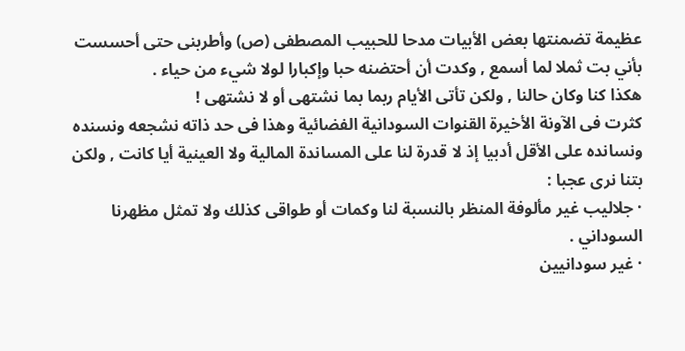عظيمة تضمنتها بعض الأبيات مدحا للحبيب المصطفى (ص) وأطربنى حتى أحسست بأني بت ثملا لما أسمع , وكدت أن أحتضنه حبا وإكبارا لولا شيء من حياء .
هكذا كنا وكان حالنا , ولكن تأتى الأيام ربما بما نشتهى أو لا نشتهى !
كثرت فى الآونة الأخيرة القنوات السودانية الفضائية وهذا فى حد ذاته نشجعه ونسنده ونسانده على الأقل أدبيا إذ لا قدرة لنا على المساندة المالية ولا العينية أيا كانت , ولكن بتنا نرى عجبا :
· جلاليب غير مألوفة المنظر بالنسبة لنا وكمات أو طواقى كذلك ولا تمثل مظهرنا السوداني .
· غير سودانيين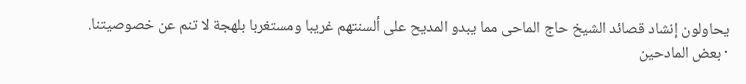يحاولون إنشاد قصائد الشيخ حاج الماحى مما يبدو المديح على ألسنتهم غريبا ومستغربا بلهجة لا تنم عن خصوصيتنا.
· بعض المادحين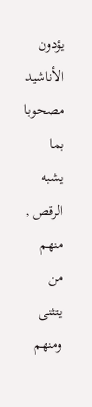يؤدون الأناشيد مصحوبا بما يشبه الرقص , منهم من يتثنى ومنهم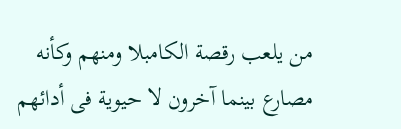من يلعب رقصة الكامبلا ومنهم وكأنه مصارع بينما آخرون لا حيوية فى أدائهم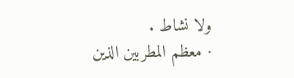ولا نشاط .
· معظم المطربين الذين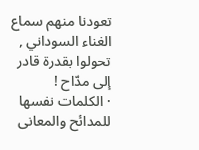تعودنا منهم سماع الغناء السوداني , تحولوا بقدرة قادر إلى مدّاح !
· الكلمات نفسها للمدائح والمعانى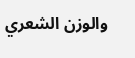والوزن الشعري